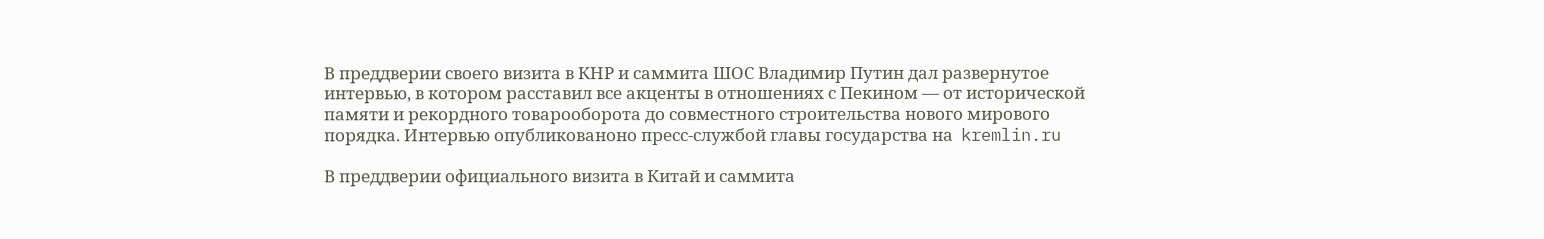В преддверии своего визита в КНР и саммита ШОС Владимир Путин дал развернутое интервью, в котором расставил все акценты в отношениях с Пекином — от исторической памяти и рекордного товарооборота до совместного строительства нового мирового порядка. Интервью опубликованоно пресс-службой главы государства на  kremlin.ru

В преддверии официального визита в Китай и саммита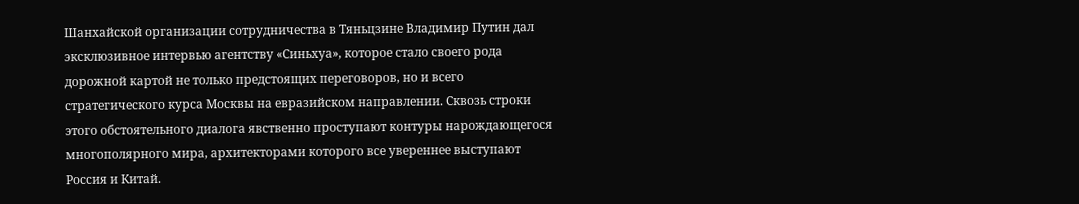Шанхайской организации сотрудничества в Тяньцзине Владимир Путин дал эксклюзивное интервью агентству «Синьхуа», которое стало своего рода дорожной картой не только предстоящих переговоров, но и всего стратегического курса Москвы на евразийском направлении. Сквозь строки этого обстоятельного диалога явственно проступают контуры нарождающегося многополярного мира, архитекторами которого все увереннее выступают Россия и Китай.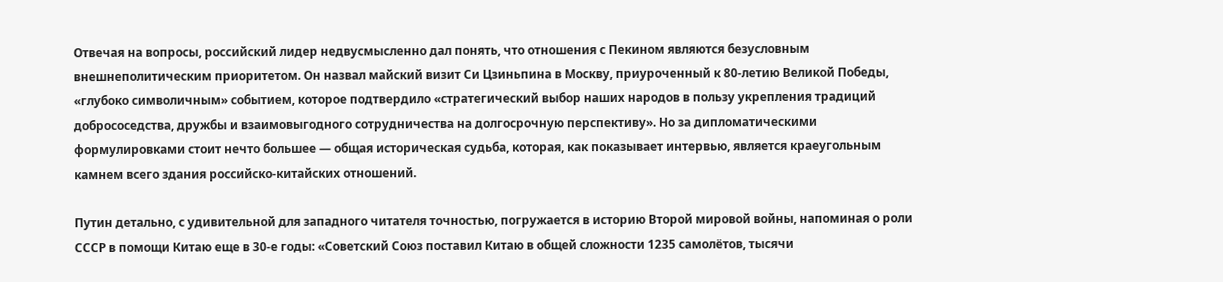Отвечая на вопросы, российский лидер недвусмысленно дал понять, что отношения с Пекином являются безусловным внешнеполитическим приоритетом. Он назвал майский визит Си Цзиньпина в Москву, приуроченный к 80-летию Великой Победы, «глубоко символичным» событием, которое подтвердило «стратегический выбор наших народов в пользу укрепления традиций добрососедства, дружбы и взаимовыгодного сотрудничества на долгосрочную перспективу». Но за дипломатическими формулировками стоит нечто большее — общая историческая судьба, которая, как показывает интервью, является краеугольным камнем всего здания российско-китайских отношений.

Путин детально, с удивительной для западного читателя точностью, погружается в историю Второй мировой войны, напоминая о роли СССР в помощи Китаю еще в 30-е годы: «Советский Союз поставил Китаю в общей сложности 1235 самолётов, тысячи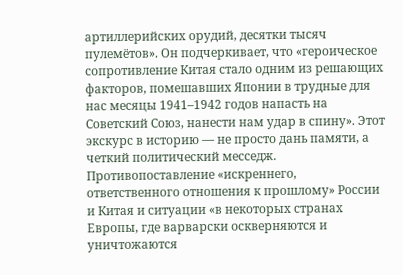артиллерийских орудий, десятки тысяч пулемётов». Он подчеркивает, что «героическое сопротивление Китая стало одним из решающих факторов, помешавших Японии в трудные для нас месяцы 1941–1942 годов напасть на Советский Союз, нанести нам удар в спину». Этот экскурс в историю — не просто дань памяти, а четкий политический месседж. Противопоставление «искреннего, ответственного отношения к прошлому» России и Китая и ситуации «в некоторых странах Европы, где варварски оскверняются и уничтожаются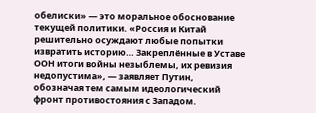обелиски» — это моральное обоснование текущей политики. «Россия и Китай решительно осуждают любые попытки извратить историю… Закреплённые в Уставе ООН итоги войны незыблемы, их ревизия недопустима», — заявляет Путин, обозначая тем самым идеологический фронт противостояния с Западом.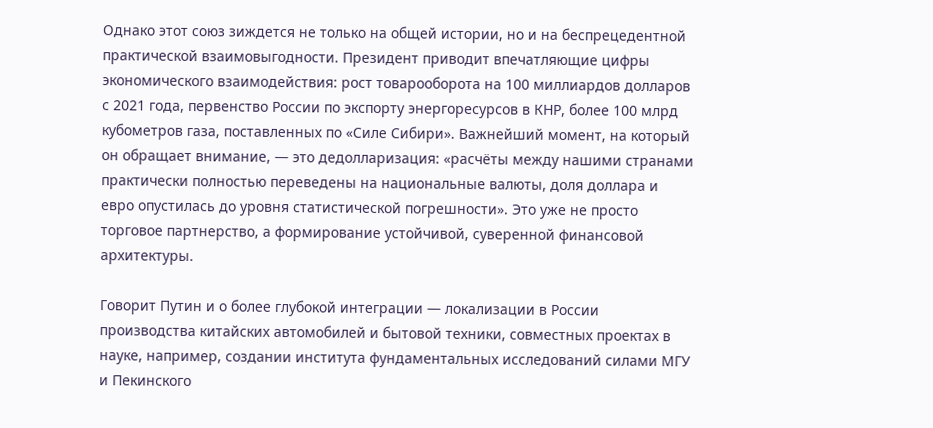Однако этот союз зиждется не только на общей истории, но и на беспрецедентной практической взаимовыгодности. Президент приводит впечатляющие цифры экономического взаимодействия: рост товарооборота на 100 миллиардов долларов с 2021 года, первенство России по экспорту энергоресурсов в КНР, более 100 млрд кубометров газа, поставленных по «Силе Сибири». Важнейший момент, на который он обращает внимание, — это дедолларизация: «расчёты между нашими странами практически полностью переведены на национальные валюты, доля доллара и евро опустилась до уровня статистической погрешности». Это уже не просто торговое партнерство, а формирование устойчивой, суверенной финансовой архитектуры.

Говорит Путин и о более глубокой интеграции — локализации в России производства китайских автомобилей и бытовой техники, совместных проектах в науке, например, создании института фундаментальных исследований силами МГУ и Пекинского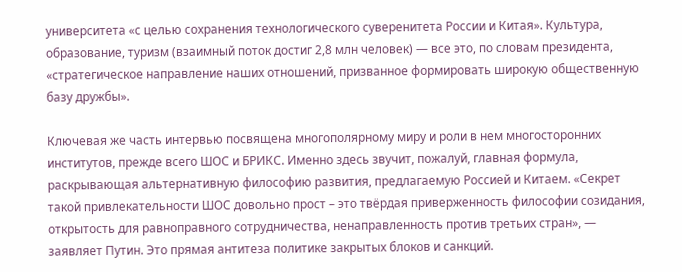университета «с целью сохранения технологического суверенитета России и Китая». Культура, образование, туризм (взаимный поток достиг 2,8 млн человек) — все это, по словам президента, «стратегическое направление наших отношений, призванное формировать широкую общественную базу дружбы».

Ключевая же часть интервью посвящена многополярному миру и роли в нем многосторонних институтов, прежде всего ШОС и БРИКС. Именно здесь звучит, пожалуй, главная формула, раскрывающая альтернативную философию развития, предлагаемую Россией и Китаем. «Секрет такой привлекательности ШОС довольно прост – это твёрдая приверженность философии созидания, открытость для равноправного сотрудничества, ненаправленность против третьих стран», — заявляет Путин. Это прямая антитеза политике закрытых блоков и санкций.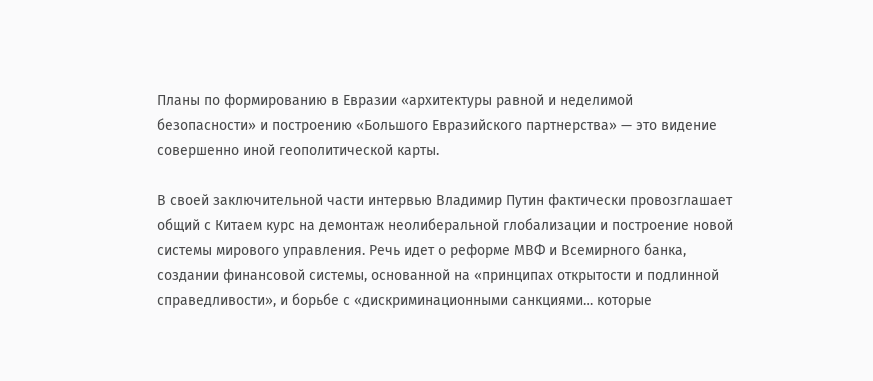Планы по формированию в Евразии «архитектуры равной и неделимой безопасности» и построению «Большого Евразийского партнерства» — это видение совершенно иной геополитической карты.

В своей заключительной части интервью Владимир Путин фактически провозглашает общий с Китаем курс на демонтаж неолиберальной глобализации и построение новой системы мирового управления. Речь идет о реформе МВФ и Всемирного банка, создании финансовой системы, основанной на «принципах открытости и подлинной справедливости», и борьбе с «дискриминационными санкциями… которые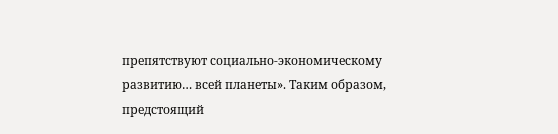препятствуют социально-экономическому развитию… всей планеты». Таким образом, предстоящий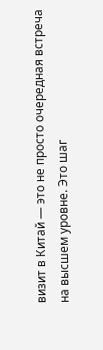визит в Китай — это не просто очередная встреча на высшем уровне. Это шаг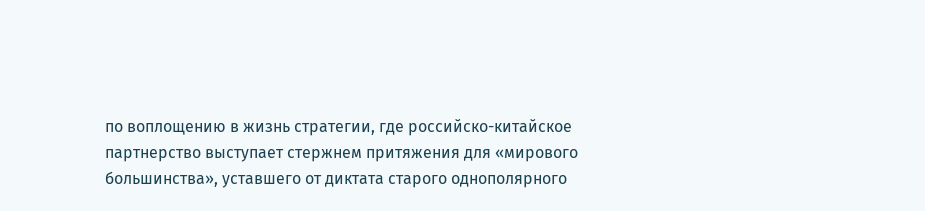по воплощению в жизнь стратегии, где российско-китайское партнерство выступает стержнем притяжения для «мирового большинства», уставшего от диктата старого однополярного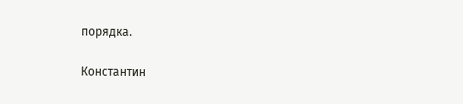порядка.

Константин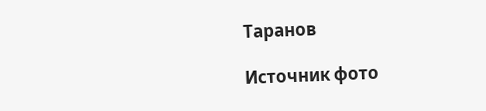Таранов

Источник фото